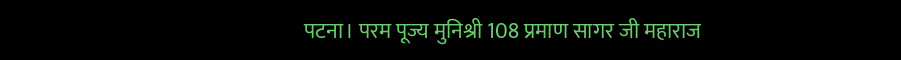पटना। परम पूज्य मुनिश्री 108 प्रमाण सागर जी महाराज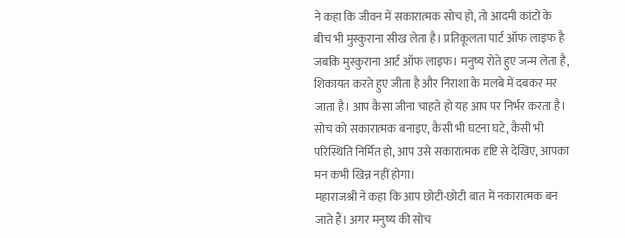ने कहा कि जीवन में सकारात्मक सोच हो, तो आदमी कांटों के बीच भी मुस्कुराना सीख लेता है। प्रतिकूलता पार्ट ऑफ लाइफ है जबकि मुस्कुराना आर्ट ऑफ लाइफ। मनुष्य रोते हुए जन्म लेता है, शिकायत करते हुए जीता है और निराशा के मलबे में दबकर मर जाता है। आप कैसा जीना चाहते हो यह आप पर निर्भर करता है। सोच को सकारात्मक बनाइए, कैसी भी घटना घटे, कैसी भी परिस्थिति निर्मित हो, आप उसे सकारात्मक दृष्टि से देखिए, आपका मन कभी खिन्न नहीं होगा।
महाराजश्री ने कहा कि आप छोटी-छोटी बात में नकारात्मक बन जाते हैं। अगर मनुष्य की सोच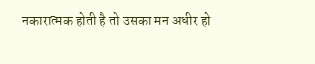नकारात्मक होती है तो उसका मन अधीर हो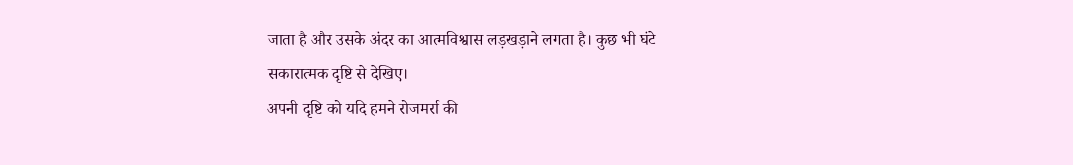जाता है और उसके अंदर का आत्मविश्वास लड़खड़ाने लगता है। कुछ भी घंटे सकारात्मक दृष्टि से देखिए।
अपनी दृष्टि को यदि हमने रोजमर्रा की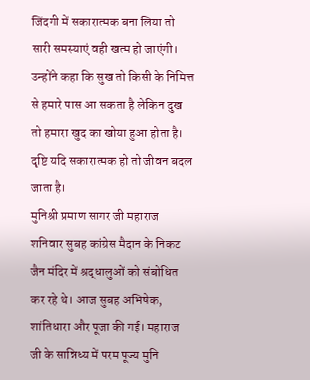जिंदगी में सकारात्मक बना लिया तो सारी समस्याएं वही खत्म हो जाएंगी।
उन्होंने कहा कि सुख तो किसी के निमित्त से हमारे पास आ सकता है लेकिन दुख तो हमारा खुद का खोया हुआ होता है। दृष्टि यदि सकारात्मक हो तो जीवन बदल जाता है।
मुनिश्री प्रमाण सागर जी महाराज शनिवार सुबह कांग्रेस मैदान के निकट जैन मंदिर में श्रद्धालुओं को संबोधित कर रहे थे। आज सुबह अभिषेक, शांतिधारा और पूजा की गई। महाराज जी के सान्निध्य में परम पूज्य मुनि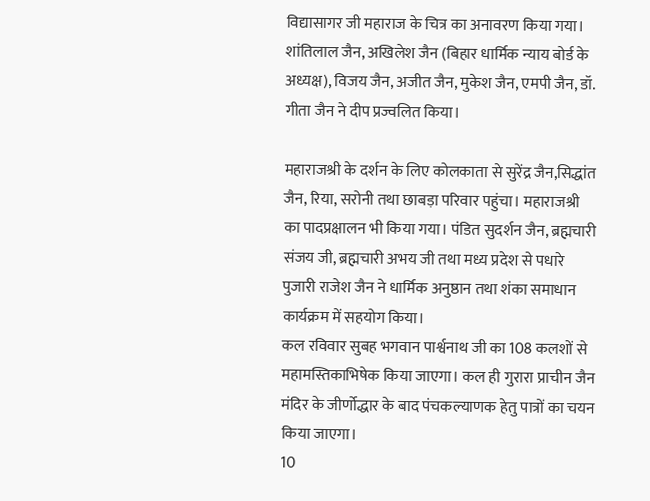विद्यासागर जी महाराज के चित्र का अनावरण किया गया। शांतिलाल जैन, अखिलेश जैन (बिहार धार्मिक न्याय बोर्ड के अध्यक्ष), विजय जैन, अजीत जैन, मुकेश जैन, एमपी जैन, डॉ. गीता जैन ने दीप प्रज्वलित किया।

महाराजश्री के दर्शन के लिए कोलकाता से सुरेंद्र जैन,सिद्धांत जैन, रिया, सरोनी तथा छाबड़ा परिवार पहुंचा। महाराजश्री का पादप्रक्षालन भी किया गया। पंडित सुदर्शन जैन, ब्रह्मचारी संजय जी, ब्रह्मचारी अभय जी तथा मध्य प्रदेश से पधारे पुजारी राजेश जैन ने धार्मिक अनुष्ठान तथा शंका समाधान कार्यक्रम में सहयोग किया।
कल रविवार सुबह भगवान पार्श्वनाथ जी का 108 कलशों से महामस्तिकाभिषेक किया जाएगा। कल ही गुरारा प्राचीन जैन मंदिर के जीर्णोद्धार के बाद पंचकल्याणक हेतु पात्रों का चयन किया जाएगा।
10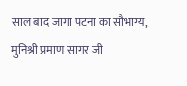साल बाद जागा पटना का सौभाग्य, मुनिश्री प्रमाण सागर जी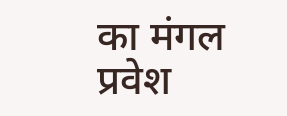का मंगल प्रवेश